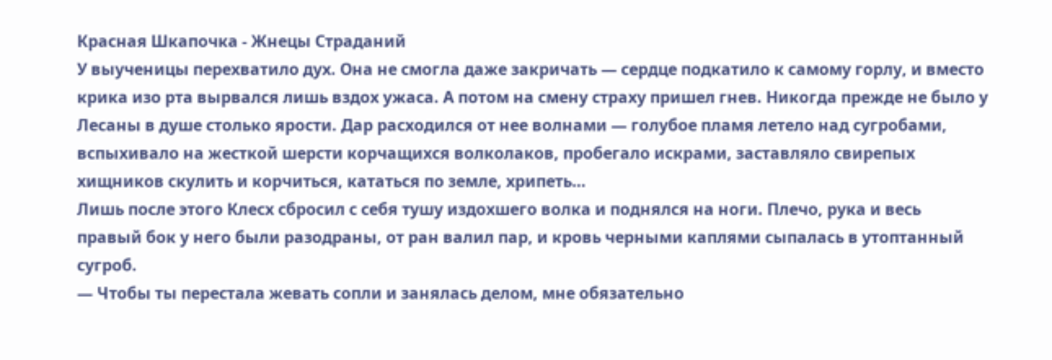Красная Шкапочка - Жнецы Страданий
У выученицы перехватило дух. Она не смогла даже закричать — сердце подкатило к самому горлу, и вместо крика изо рта вырвался лишь вздох ужаса. А потом на смену страху пришел гнев. Никогда прежде не было у Лесаны в душе столько ярости. Дар расходился от нее волнами — голубое пламя летело над сугробами, вспыхивало на жесткой шерсти корчащихся волколаков, пробегало искрами, заставляло свирепых хищников скулить и корчиться, кататься по земле, хрипеть…
Лишь после этого Клесх сбросил с себя тушу издохшего волка и поднялся на ноги. Плечо, рука и весь правый бок у него были разодраны, от ран валил пар, и кровь черными каплями сыпалась в утоптанный сугроб.
— Чтобы ты перестала жевать сопли и занялась делом, мне обязательно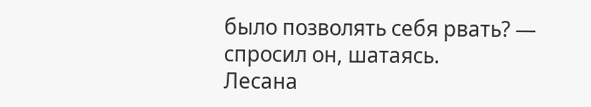было позволять себя рвать? — спросил он, шатаясь.
Лесана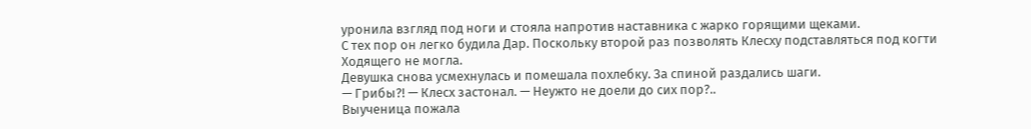уронила взгляд под ноги и стояла напротив наставника с жарко горящими щеками.
С тех пор он легко будила Дар. Поскольку второй раз позволять Клесху подставляться под когти Ходящего не могла.
Девушка снова усмехнулась и помешала похлебку. За спиной раздались шаги.
— Грибы?! — Клесх застонал. — Неужто не доели до сих пор?..
Выученица пожала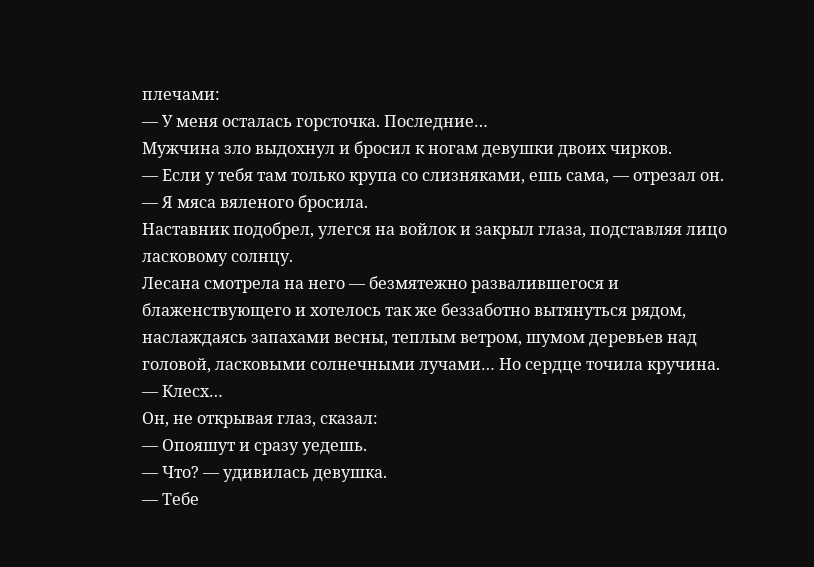плечами:
— У меня осталась горсточка. Последние…
Мужчина зло выдохнул и бросил к ногам девушки двоих чирков.
— Если у тебя там только крупа со слизняками, ешь сама, — отрезал он.
— Я мяса вяленого бросила.
Наставник подобрел, улегся на войлок и закрыл глаза, подставляя лицо ласковому солнцу.
Лесана смотрела на него — безмятежно развалившегося и блаженствующего и хотелось так же беззаботно вытянуться рядом, наслаждаясь запахами весны, теплым ветром, шумом деревьев над головой, ласковыми солнечными лучами… Но сердце точила кручина.
— Клесх…
Он, не открывая глаз, сказал:
— Опояшут и сразу уедешь.
— Что? — удивилась девушка.
— Тебе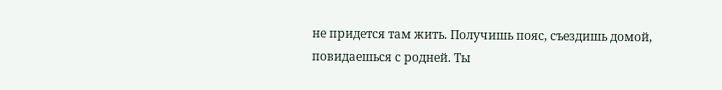не придется там жить. Получишь пояс, съездишь домой, повидаешься с родней. Ты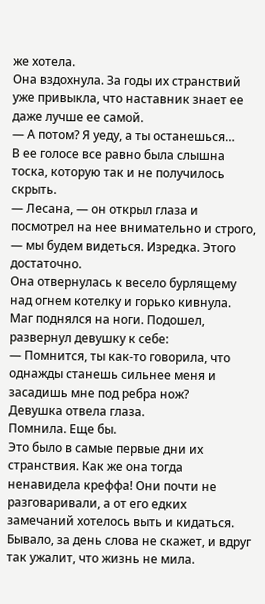же хотела.
Она вздохнула. За годы их странствий уже привыкла, что наставник знает ее даже лучше ее самой.
— А потом? Я уеду, а ты останешься…
В ее голосе все равно была слышна тоска, которую так и не получилось скрыть.
— Лесана, — он открыл глаза и посмотрел на нее внимательно и строго, — мы будем видеться. Изредка. Этого достаточно.
Она отвернулась к весело бурлящему над огнем котелку и горько кивнула.
Маг поднялся на ноги. Подошел, развернул девушку к себе:
— Помнится, ты как-то говорила, что однажды станешь сильнее меня и засадишь мне под ребра нож?
Девушка отвела глаза.
Помнила. Еще бы.
Это было в самые первые дни их странствия. Как же она тогда ненавидела креффа! Они почти не разговаривали, а от его едких замечаний хотелось выть и кидаться. Бывало, за день слова не скажет, и вдруг так ужалит, что жизнь не мила.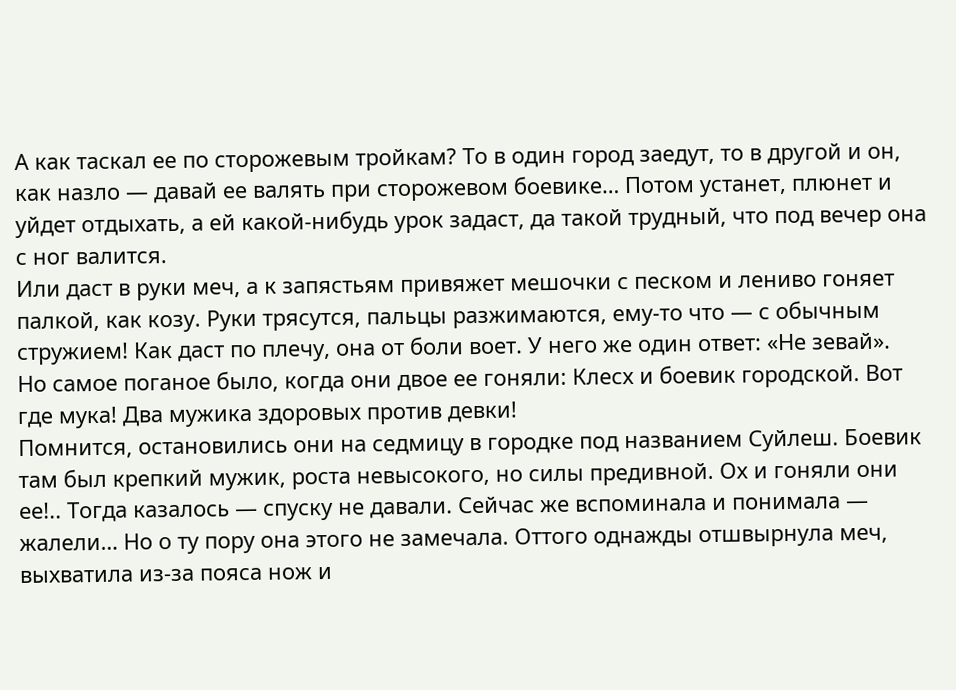А как таскал ее по сторожевым тройкам? То в один город заедут, то в другой и он, как назло — давай ее валять при сторожевом боевике… Потом устанет, плюнет и уйдет отдыхать, а ей какой-нибудь урок задаст, да такой трудный, что под вечер она с ног валится.
Или даст в руки меч, а к запястьям привяжет мешочки с песком и лениво гоняет палкой, как козу. Руки трясутся, пальцы разжимаются, ему-то что — с обычным стружием! Как даст по плечу, она от боли воет. У него же один ответ: «Не зевай».
Но самое поганое было, когда они двое ее гоняли: Клесх и боевик городской. Вот где мука! Два мужика здоровых против девки!
Помнится, остановились они на седмицу в городке под названием Суйлеш. Боевик там был крепкий мужик, роста невысокого, но силы предивной. Ох и гоняли они ее!.. Тогда казалось — спуску не давали. Сейчас же вспоминала и понимала — жалели… Но о ту пору она этого не замечала. Оттого однажды отшвырнула меч, выхватила из-за пояса нож и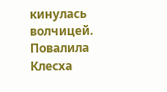кинулась волчицей. Повалила Клесха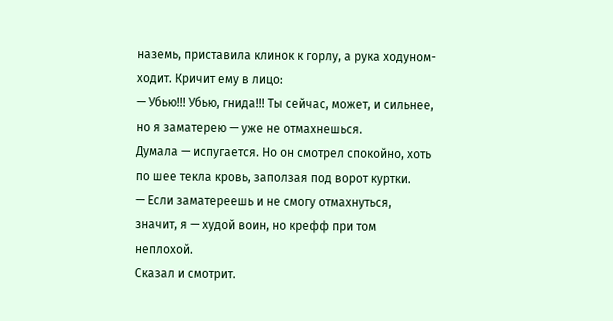наземь, приставила клинок к горлу, а рука ходуном-ходит. Кричит ему в лицо:
— Убью!!! Убью, гнида!!! Ты сейчас, может, и сильнее, но я заматерею — уже не отмахнешься.
Думала — испугается. Но он смотрел спокойно, хоть по шее текла кровь, заползая под ворот куртки.
— Если заматереешь и не смогу отмахнуться, значит, я — худой воин, но крефф при том неплохой.
Сказал и смотрит.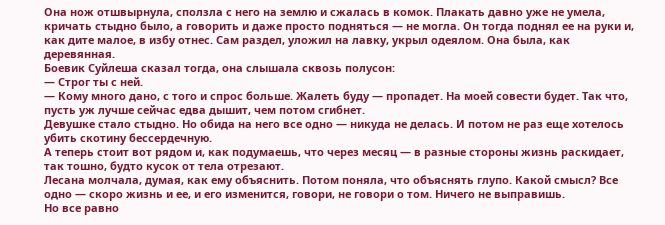Она нож отшвырнула, сползла с него на землю и сжалась в комок. Плакать давно уже не умела, кричать стыдно было, а говорить и даже просто подняться — не могла. Он тогда поднял ее на руки и, как дите малое, в избу отнес. Сам раздел, уложил на лавку, укрыл одеялом. Она была, как деревянная.
Боевик Суйлеша сказал тогда, она слышала сквозь полусон:
— Строг ты с ней.
— Кому много дано, с того и спрос больше. Жалеть буду — пропадет. На моей совести будет. Так что, пусть уж лучше сейчас едва дышит, чем потом сгибнет.
Девушке стало стыдно. Но обида на него все одно — никуда не делась. И потом не раз еще хотелось убить скотину бессердечную.
А теперь стоит вот рядом и, как подумаешь, что через месяц — в разные стороны жизнь раскидает, так тошно, будто кусок от тела отрезают.
Лесана молчала, думая, как ему объяснить. Потом поняла, что объяснять глупо. Какой смысл? Все одно — скоро жизнь и ее, и его изменится, говори, не говори о том. Ничего не выправишь.
Но все равно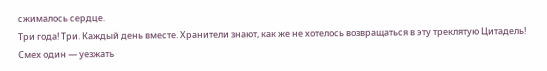сжималось сердце.
Три года! Три. Каждый день вместе. Хранители знают, как же не хотелось возвращаться в эту треклятую Цитадель! Смех один — уезжать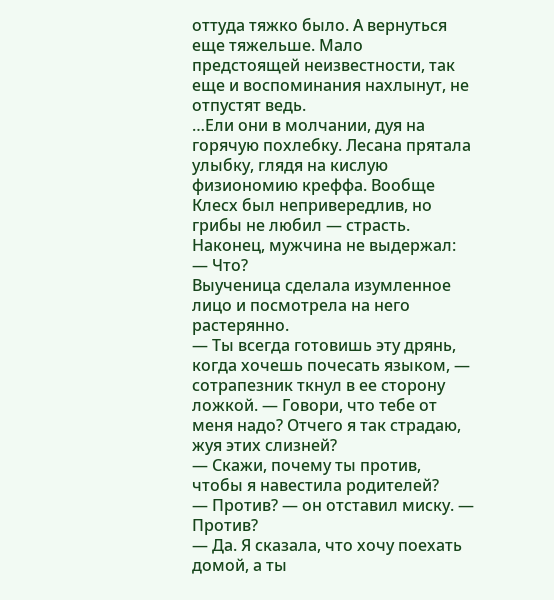оттуда тяжко было. А вернуться еще тяжельше. Мало предстоящей неизвестности, так еще и воспоминания нахлынут, не отпустят ведь.
…Ели они в молчании, дуя на горячую похлебку. Лесана прятала улыбку, глядя на кислую физиономию креффа. Вообще Клесх был непривередлив, но грибы не любил — страсть. Наконец, мужчина не выдержал:
— Что?
Выученица сделала изумленное лицо и посмотрела на него растерянно.
— Ты всегда готовишь эту дрянь, когда хочешь почесать языком, — сотрапезник ткнул в ее сторону ложкой. — Говори, что тебе от меня надо? Отчего я так страдаю, жуя этих слизней?
— Скажи, почему ты против, чтобы я навестила родителей?
— Против? — он отставил миску. — Против?
— Да. Я сказала, что хочу поехать домой, а ты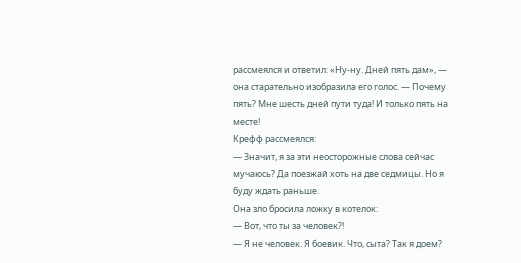рассмеялся и ответил: «Ну-ну. Дней пять дам», — она старательно изобразила его голос. — Почему пять? Мне шесть дней пути туда! И только пять на месте!
Крефф рассмеялся:
— Значит, я за эти неосторожные слова сейчас мучаюсь? Да поезжай хоть на две седмицы. Но я буду ждать раньше.
Она зло бросила ложку в котелок:
— Вот, что ты за человек?!
— Я не человек. Я боевик. Что, сыта? Так я доем?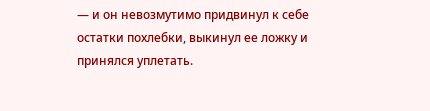— и он невозмутимо придвинул к себе остатки похлебки, выкинул ее ложку и принялся уплетать.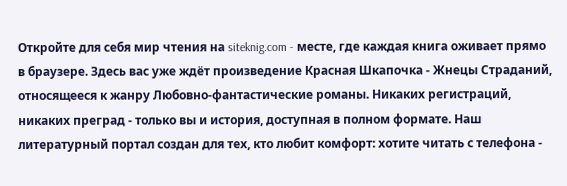Откройте для себя мир чтения на siteknig.com - месте, где каждая книга оживает прямо в браузере. Здесь вас уже ждёт произведение Красная Шкапочка - Жнецы Страданий, относящееся к жанру Любовно-фантастические романы. Никаких регистраций, никаких преград - только вы и история, доступная в полном формате. Наш литературный портал создан для тех, кто любит комфорт: хотите читать с телефона -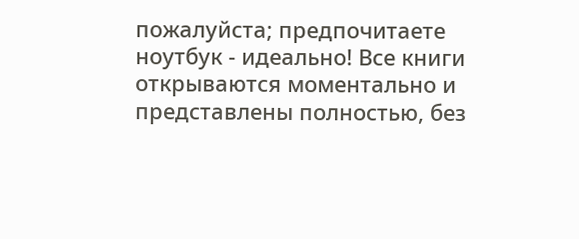пожалуйста; предпочитаете ноутбук - идеально! Все книги открываются моментально и представлены полностью, без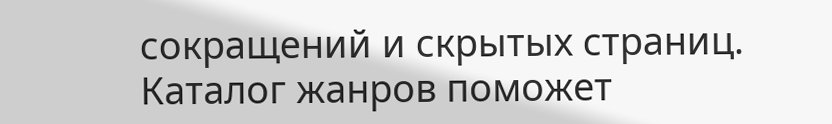сокращений и скрытых страниц. Каталог жанров поможет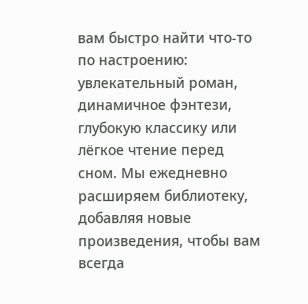вам быстро найти что-то по настроению: увлекательный роман, динамичное фэнтези, глубокую классику или лёгкое чтение перед сном. Мы ежедневно расширяем библиотеку, добавляя новые произведения, чтобы вам всегда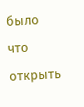было что открыть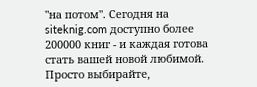"на потом". Сегодня на siteknig.com доступно более 200000 книг - и каждая готова стать вашей новой любимой. Просто выбирайте,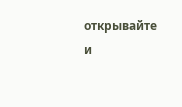открывайте и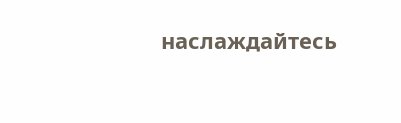наслаждайтесь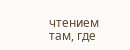чтением там, где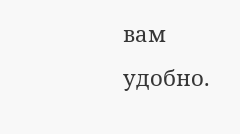вам удобно.